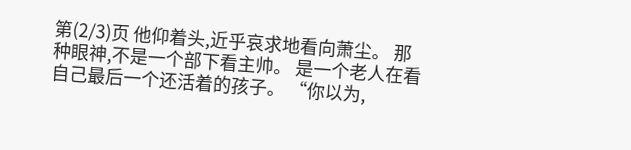第(2/3)页 他仰着头,近乎哀求地看向萧尘。 那种眼神,不是一个部下看主帅。 是一个老人在看自己最后一个还活着的孩子。 “你以为,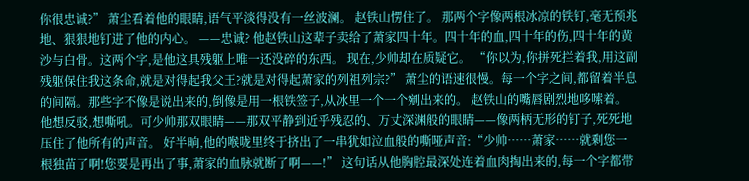你很忠诚?” 萧尘看着他的眼睛,语气平淡得没有一丝波澜。 赵铁山愣住了。 那两个字像两根冰凉的铁钉,毫无预兆地、狠狠地钉进了他的内心。 ——忠诚? 他赵铁山这辈子卖给了萧家四十年。四十年的血,四十年的伤,四十年的黄沙与白骨。这两个字,是他这具残躯上唯一还没碎的东西。 现在,少帅却在质疑它。 “你以为,你拼死拦着我,用这副残躯保住我这条命,就是对得起我父王?就是对得起萧家的列祖列宗?” 萧尘的语速很慢。每一个字之间,都留着半息的间隔。那些字不像是说出来的,倒像是用一根铁签子,从冰里一个一个剜出来的。 赵铁山的嘴唇剧烈地哆嗦着。他想反驳,想嘶吼。可少帅那双眼睛——那双平静到近乎残忍的、万丈深渊般的眼睛——像两柄无形的钉子,死死地压住了他所有的声音。 好半晌,他的喉咙里终于挤出了一串犹如泣血般的嘶哑声音:“少帅……萧家……就剩您一根独苗了啊!您要是再出了事,萧家的血脉就断了啊——!” 这句话从他胸腔最深处连着血肉掏出来的,每一个字都带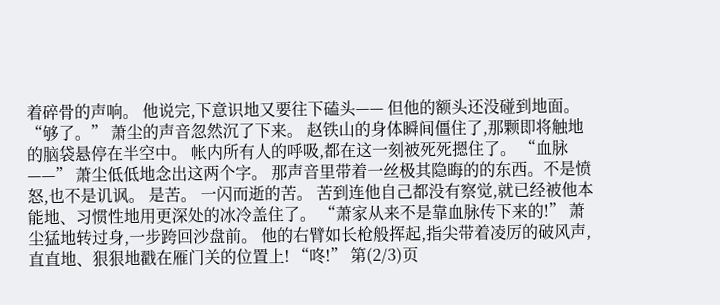着碎骨的声响。 他说完,下意识地又要往下磕头—— 但他的额头还没碰到地面。 “够了。” 萧尘的声音忽然沉了下来。 赵铁山的身体瞬间僵住了,那颗即将触地的脑袋悬停在半空中。 帐内所有人的呼吸,都在这一刻被死死摁住了。 “血脉——” 萧尘低低地念出这两个字。 那声音里带着一丝极其隐晦的的东西。不是愤怒,也不是讥讽。 是苦。 一闪而逝的苦。 苦到连他自己都没有察觉,就已经被他本能地、习惯性地用更深处的冰冷盖住了。 “萧家从来不是靠血脉传下来的!” 萧尘猛地转过身,一步跨回沙盘前。 他的右臂如长枪般挥起,指尖带着凌厉的破风声,直直地、狠狠地戳在雁门关的位置上! “咚!” 第(2/3)页